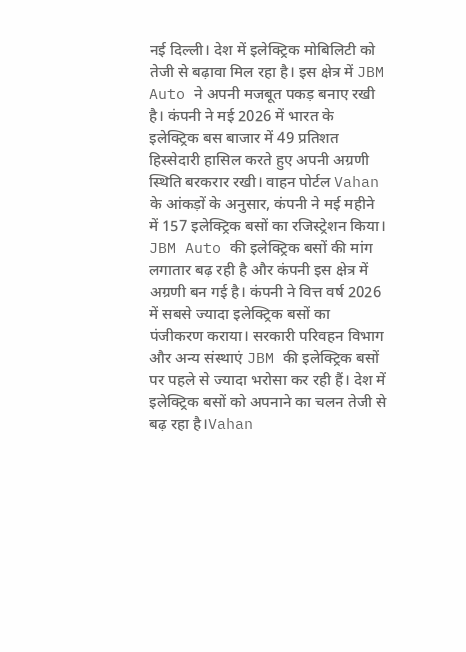नई दिल्ली। देश में इलेक्ट्रिक मोबिलिटी को तेजी से बढ़ावा मिल रहा है। इस क्षेत्र में JBM Auto ने अपनी मजबूत पकड़ बनाए रखी है। कंपनी ने मई 2026 में भारत के इलेक्ट्रिक बस बाजार में 49 प्रतिशत हिस्सेदारी हासिल करते हुए अपनी अग्रणी स्थिति बरकरार रखी। वाहन पोर्टल Vahan के आंकड़ों के अनुसार, कंपनी ने मई महीने में 157 इलेक्ट्रिक बसों का रजिस्ट्रेशन किया।
JBM Auto की इलेक्ट्रिक बसों की मांग लगातार बढ़ रही है और कंपनी इस क्षेत्र में अग्रणी बन गई है। कंपनी ने वित्त वर्ष 2026 में सबसे ज्यादा इलेक्ट्रिक बसों का पंजीकरण कराया। सरकारी परिवहन विभाग और अन्य संस्थाएं JBM की इलेक्ट्रिक बसों पर पहले से ज्यादा भरोसा कर रही हैं। देश में इलेक्ट्रिक बसों को अपनाने का चलन तेजी से बढ़ रहा है।Vahan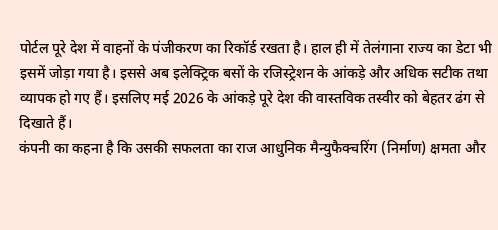पोर्टल पूरे देश में वाहनों के पंजीकरण का रिकॉर्ड रखता है। हाल ही में तेलंगाना राज्य का डेटा भी इसमें जोड़ा गया है। इससे अब इलेक्ट्रिक बसों के रजिस्ट्रेशन के आंकड़े और अधिक सटीक तथा व्यापक हो गए हैं। इसलिए मई 2026 के आंकड़े पूरे देश की वास्तविक तस्वीर को बेहतर ढंग से दिखाते हैं।
कंपनी का कहना है कि उसकी सफलता का राज आधुनिक मैन्युफैक्चरिंग (निर्माण) क्षमता और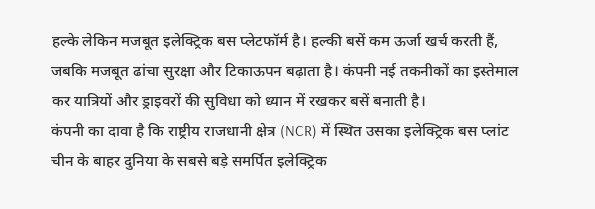हल्के लेकिन मजबूत इलेक्ट्रिक बस प्लेटफॉर्म है। हल्की बसें कम ऊर्जा खर्च करती हैं, जबकि मजबूत ढांचा सुरक्षा और टिकाऊपन बढ़ाता है। कंपनी नई तकनीकों का इस्तेमाल कर यात्रियों और ड्राइवरों की सुविधा को ध्यान में रखकर बसें बनाती है।
कंपनी का दावा है कि राष्ट्रीय राजधानी क्षेत्र (NCR) में स्थित उसका इलेक्ट्रिक बस प्लांट चीन के बाहर दुनिया के सबसे बड़े समर्पित इलेक्ट्रिक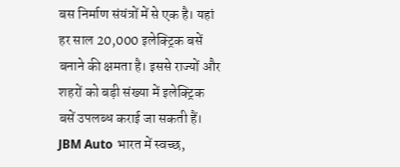बस निर्माण संयंत्रों में से एक है। यहां हर साल 20,000 इलेक्ट्रिक बसें बनाने की क्षमता है। इससे राज्यों और शहरों को बड़ी संख्या में इलेक्ट्रिक बसें उपलब्ध कराई जा सकती हैं। JBM Auto भारत में स्वच्छ,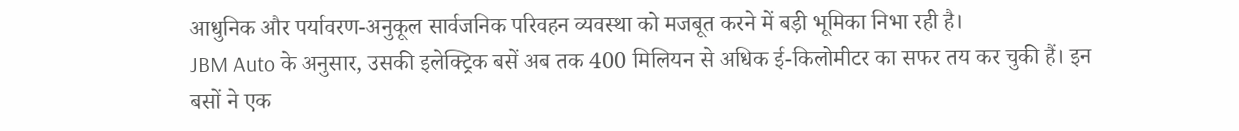आधुनिक और पर्यावरण-अनुकूल सार्वजनिक परिवहन व्यवस्था को मजबूत करने में बड़ी भूमिका निभा रही है।
JBM Auto के अनुसार, उसकी इलेक्ट्रिक बसें अब तक 400 मिलियन से अधिक ई-किलोमीटर का सफर तय कर चुकी हैं। इन बसों ने एक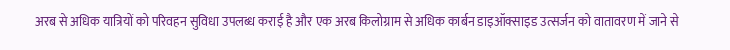अरब से अधिक यात्रियों को परिवहन सुविधा उपलब्ध कराई है और एक अरब किलोग्राम से अधिक कार्बन डाइऑक्साइड उत्सर्जन को वातावरण में जाने से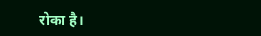रोका है।